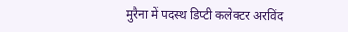मुरैना में पदस्थ डिप्टी कलेक्टर अरविंद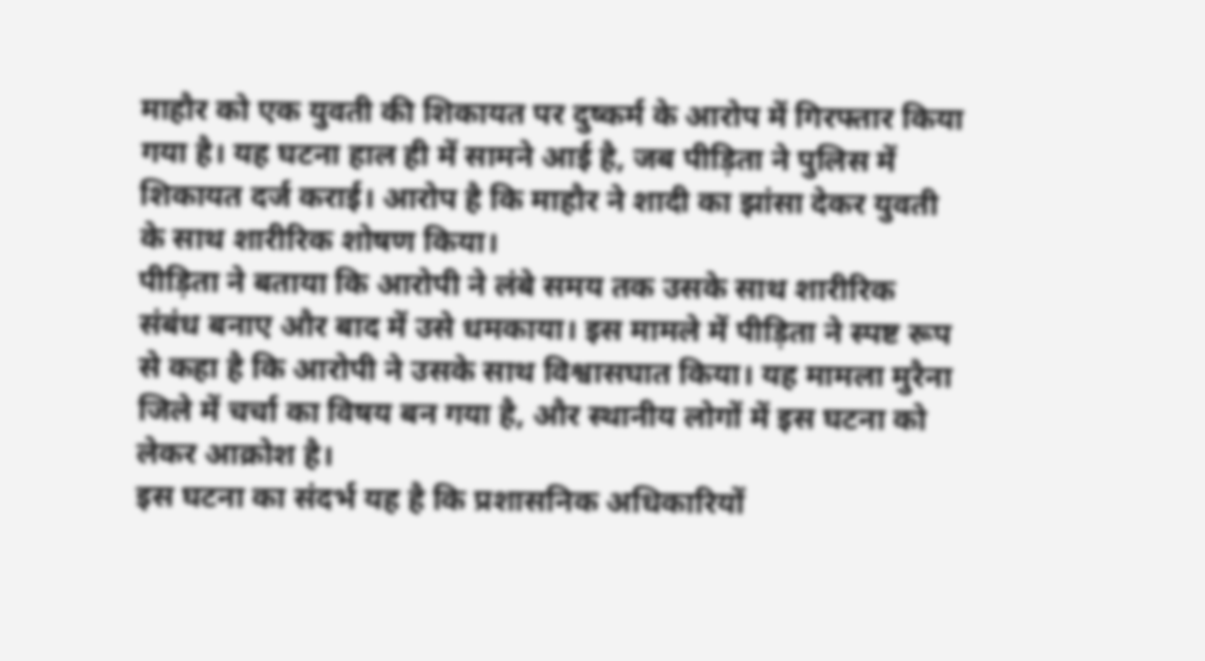माहौर को एक युवती की शिकायत पर दुष्कर्म के आरोप में गिरफ्तार किया गया है। यह घटना हाल ही में सामने आई है, जब पीड़िता ने पुलिस में शिकायत दर्ज कराई। आरोप है कि माहौर ने शादी का झांसा देकर युवती के साथ शारीरिक शोषण किया।
पीड़िता ने बताया कि आरोपी ने लंबे समय तक उसके साथ शारीरिक संबंध बनाए और बाद में उसे धमकाया। इस मामले में पीड़िता ने स्पष्ट रूप से कहा है कि आरोपी ने उसके साथ विश्वासघात किया। यह मामला मुरैना जिले में चर्चा का विषय बन गया है, और स्थानीय लोगों में इस घटना को लेकर आक्रोश है।
इस घटना का संदर्भ यह है कि प्रशासनिक अधिकारियों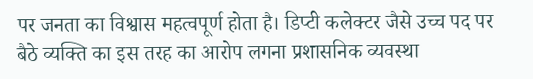पर जनता का विश्वास महत्वपूर्ण होता है। डिप्टी कलेक्टर जैसे उच्च पद पर बैठे व्यक्ति का इस तरह का आरोप लगना प्रशासनिक व्यवस्था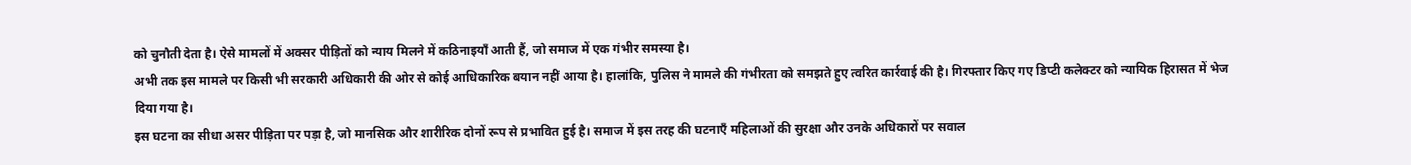को चुनौती देता है। ऐसे मामलों में अक्सर पीड़ितों को न्याय मिलने में कठिनाइयाँ आती हैं, जो समाज में एक गंभीर समस्या है।
अभी तक इस मामले पर किसी भी सरकारी अधिकारी की ओर से कोई आधिकारिक बयान नहीं आया है। हालांकि, पुलिस ने मामले की गंभीरता को समझते हुए त्वरित कार्रवाई की है। गिरफ्तार किए गए डिप्टी कलेक्टर को न्यायिक हिरासत में भेज दिया गया है।
इस घटना का सीधा असर पीड़िता पर पड़ा है, जो मानसिक और शारीरिक दोनों रूप से प्रभावित हुई है। समाज में इस तरह की घटनाएँ महिलाओं की सुरक्षा और उनके अधिकारों पर सवाल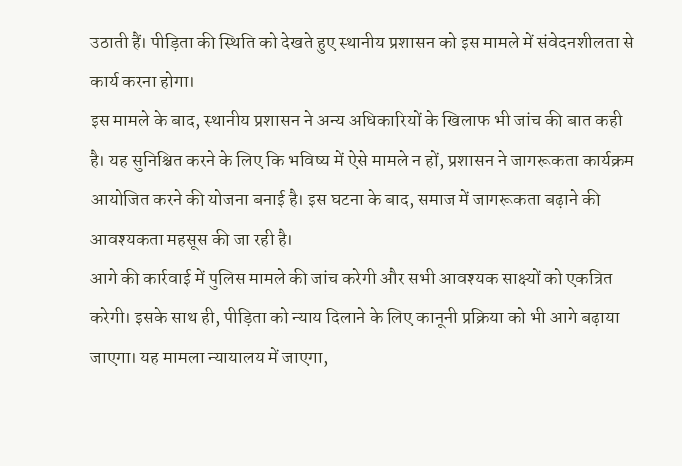उठाती हैं। पीड़िता की स्थिति को देखते हुए स्थानीय प्रशासन को इस मामले में संवेदनशीलता से कार्य करना होगा।
इस मामले के बाद, स्थानीय प्रशासन ने अन्य अधिकारियों के खिलाफ भी जांच की बात कही है। यह सुनिश्चित करने के लिए कि भविष्य में ऐसे मामले न हों, प्रशासन ने जागरूकता कार्यक्रम आयोजित करने की योजना बनाई है। इस घटना के बाद, समाज में जागरूकता बढ़ाने की आवश्यकता महसूस की जा रही है।
आगे की कार्रवाई में पुलिस मामले की जांच करेगी और सभी आवश्यक साक्ष्यों को एकत्रित करेगी। इसके साथ ही, पीड़िता को न्याय दिलाने के लिए कानूनी प्रक्रिया को भी आगे बढ़ाया जाएगा। यह मामला न्यायालय में जाएगा,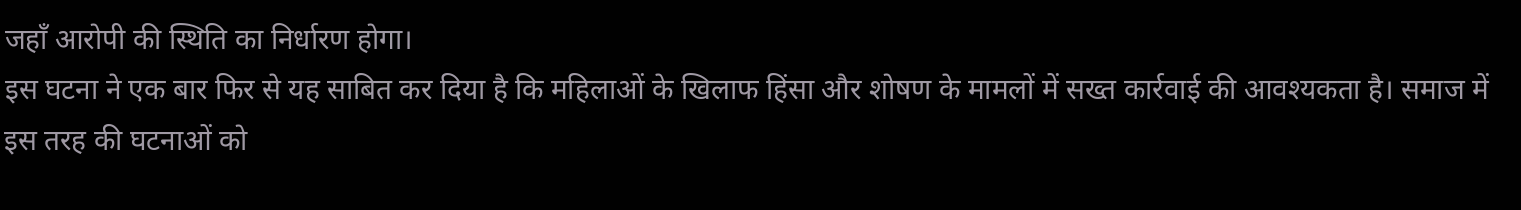जहाँ आरोपी की स्थिति का निर्धारण होगा।
इस घटना ने एक बार फिर से यह साबित कर दिया है कि महिलाओं के खिलाफ हिंसा और शोषण के मामलों में सख्त कार्रवाई की आवश्यकता है। समाज में इस तरह की घटनाओं को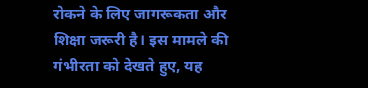रोकने के लिए जागरूकता और शिक्षा जरूरी है। इस मामले की गंभीरता को देखते हुए, यह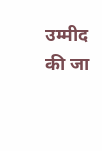उम्मीद की जा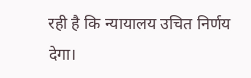रही है कि न्यायालय उचित निर्णय देगा।